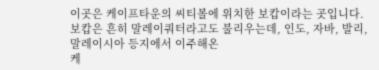이곳은 케이프타운의 씨티볼에 위치한 보캅이라는 곳입니다.
보캅은 흔히 말레이쿼터라고도 불리우는데, 인도, 자바, 발리, 말레이시아 등지에서 이주해온
케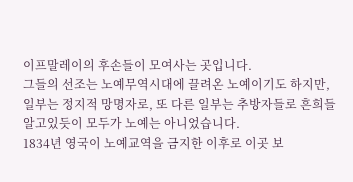이프말레이의 후손들이 모여사는 곳입니다.
그들의 선조는 노예무역시대에 끌려온 노예이기도 하지만,
일부는 정지적 망명자로, 또 다른 일부는 추방자들로 흔희들 알고있듯이 모두가 노예는 아니었습니다.
1834년 영국이 노예교역을 금지한 이후로 이곳 보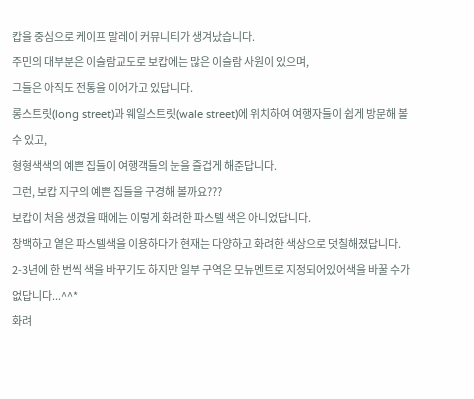캅을 중심으로 케이프 말레이 커뮤니티가 생겨났습니다.
주민의 대부분은 이슬람교도로 보캅에는 많은 이슬람 사원이 있으며,
그들은 아직도 전통을 이어가고 있답니다.
롱스트릿(long street)과 웨일스트릿(wale street)에 위치하여 여행자들이 쉽게 방문해 볼 수 있고,
형형색색의 예쁜 집들이 여행객들의 눈을 즐겁게 해준답니다.
그런, 보캅 지구의 예쁜 집들을 구경해 볼까요???
보캅이 처음 생겼을 때에는 이렇게 화려한 파스텔 색은 아니었답니다.
창백하고 옅은 파스텔색을 이용하다가 현재는 다양하고 화려한 색상으로 덧칠해졌답니다.
2-3년에 한 번씩 색을 바꾸기도 하지만 일부 구역은 모뉴멘트로 지정되어있어색을 바꿀 수가 없답니다...^^*
화려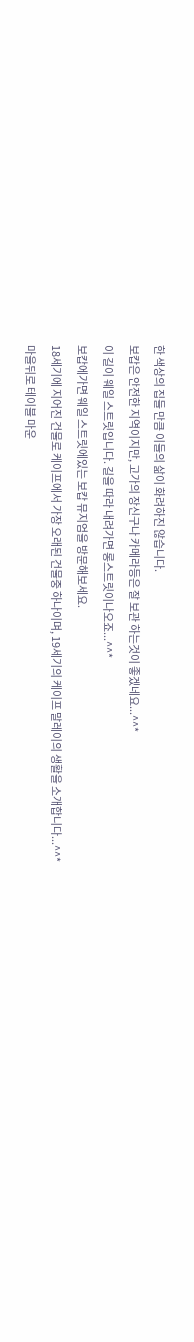한 색상의 집들 만큼 이들의 삶이 화려하진 않습니다.
보캅은 안전한 지역이지만, 고가의 장신구나 카메라등은 잘 보관 하는것이 좋겠네요...^^*
이 길이 웨일 스트릿입니다. 길을 따라 내려가면 롱스트릿이나오죠...^^*
보캅에가면 웨일 스트릿에있는 보캅 뮤지엄을 방문해보세요.
18세기에 지어진 건물로 케이프에서 가장 오래된 건물중 하나이며, 19세기의 케이프 말레이의 생활을 소개합니다...^^*
마을뒤로 테이블 마운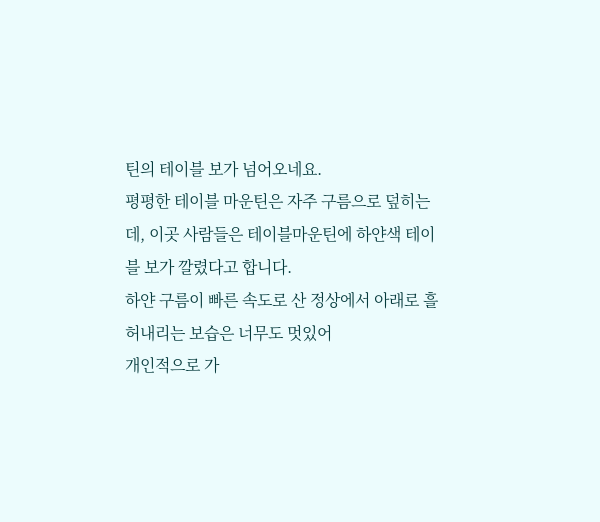틴의 테이블 보가 넘어오네요.
평평한 테이블 마운틴은 자주 구름으로 덮히는데, 이곳 사람들은 테이블마운틴에 하얀색 테이블 보가 깔렸다고 합니다.
하얀 구름이 빠른 속도로 산 정상에서 아래로 흘허내리는 보습은 너무도 멋있어
개인적으로 가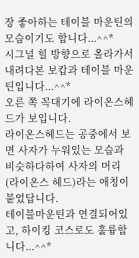장 좋아하는 테이블 마운틴의 모습이기도 합니다...^^*
시그널 힐 방향으로 올라가서 내려다본 보캅과 테이블 마운틴입니다...^^*
오른 쪽 꼭대기에 라이온스헤드가 보입니다.
라이온스헤드는 공중에서 보면 사자가 누워있는 모습과 비슷하다하여 사자의 머리(라이온스 헤드)라는 애칭이 붙었답니다.
테이블마운틴과 연결되어있고, 하이킹 코스로도 훌륭합니다...^^*